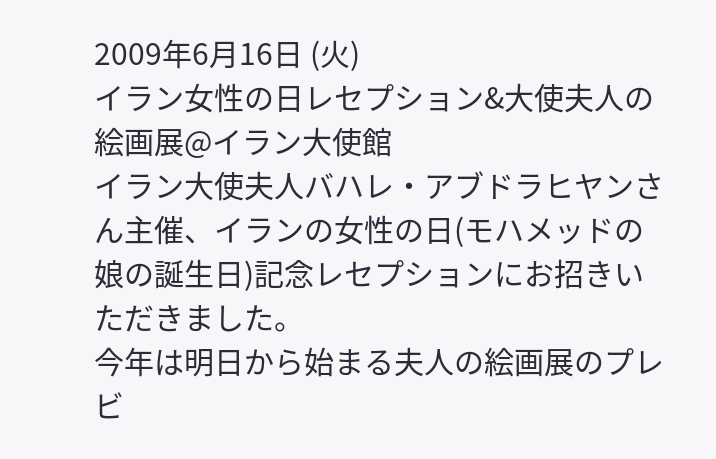2009年6月16日 (火)
イラン女性の日レセプション&大使夫人の絵画展@イラン大使館
イラン大使夫人バハレ・アブドラヒヤンさん主催、イランの女性の日(モハメッドの娘の誕生日)記念レセプションにお招きいただきました。
今年は明日から始まる夫人の絵画展のプレビ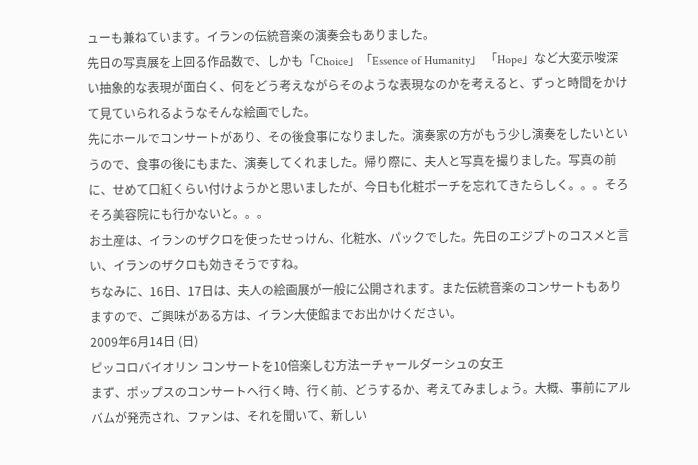ューも兼ねています。イランの伝統音楽の演奏会もありました。
先日の写真展を上回る作品数で、しかも「Choice」「Essence of Humanity」 「Hope」など大変示唆深い抽象的な表現が面白く、何をどう考えながらそのような表現なのかを考えると、ずっと時間をかけて見ていられるようなそんな絵画でした。
先にホールでコンサートがあり、その後食事になりました。演奏家の方がもう少し演奏をしたいというので、食事の後にもまた、演奏してくれました。帰り際に、夫人と写真を撮りました。写真の前に、せめて口紅くらい付けようかと思いましたが、今日も化粧ポーチを忘れてきたらしく。。。そろそろ美容院にも行かないと。。。
お土産は、イランのザクロを使ったせっけん、化粧水、パックでした。先日のエジプトのコスメと言い、イランのザクロも効きそうですね。
ちなみに、16日、17日は、夫人の絵画展が一般に公開されます。また伝統音楽のコンサートもありますので、ご興味がある方は、イラン大使館までお出かけください。
2009年6月14日 (日)
ピッコロバイオリン コンサートを10倍楽しむ方法ーチャールダーシュの女王
まず、ポップスのコンサートへ行く時、行く前、どうするか、考えてみましょう。大概、事前にアルバムが発売され、ファンは、それを聞いて、新しい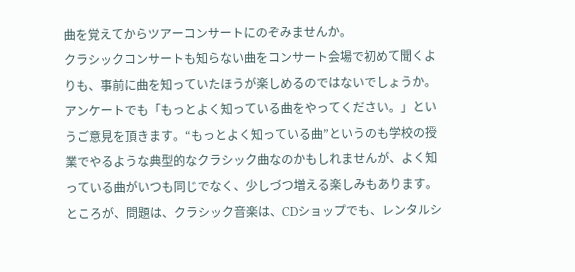曲を覚えてからツアーコンサートにのぞみませんか。
クラシックコンサートも知らない曲をコンサート会場で初めて聞くよりも、事前に曲を知っていたほうが楽しめるのではないでしょうか。
アンケートでも「もっとよく知っている曲をやってください。」というご意見を頂きます。“もっとよく知っている曲”というのも学校の授業でやるような典型的なクラシック曲なのかもしれませんが、よく知っている曲がいつも同じでなく、少しづつ増える楽しみもあります。
ところが、問題は、クラシック音楽は、CDショップでも、レンタルシ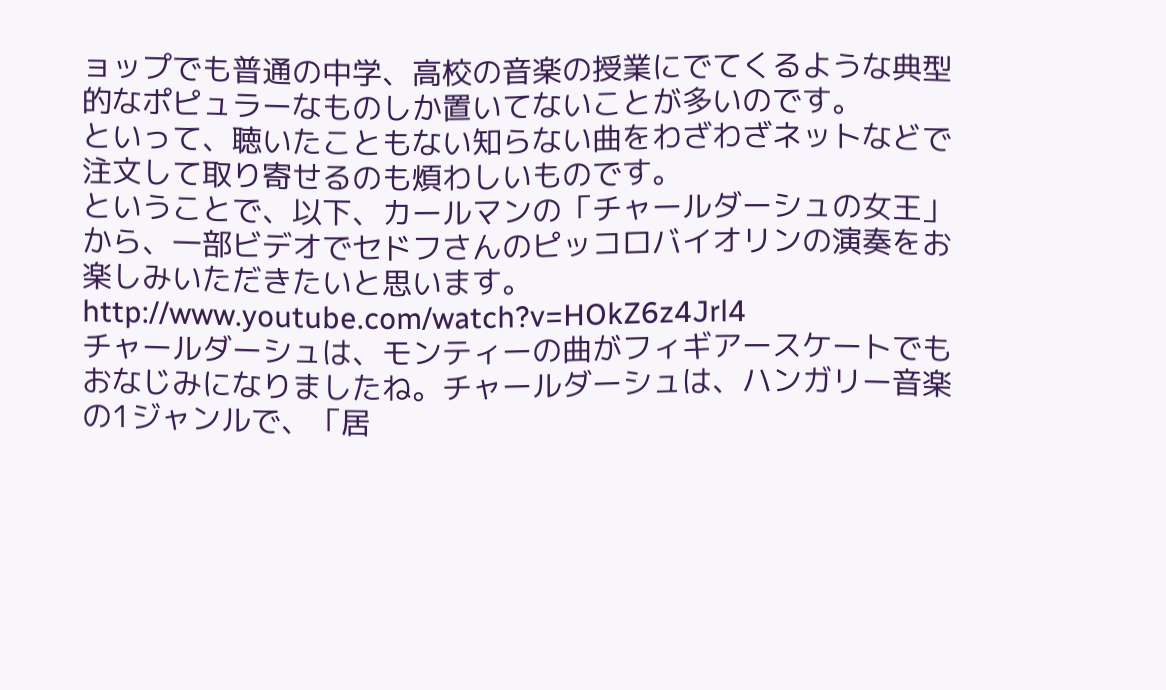ョップでも普通の中学、高校の音楽の授業にでてくるような典型的なポピュラーなものしか置いてないことが多いのです。
といって、聴いたこともない知らない曲をわざわざネットなどで注文して取り寄せるのも煩わしいものです。
ということで、以下、カールマンの「チャールダーシュの女王」から、一部ビデオでセドフさんのピッコロバイオリンの演奏をお楽しみいただきたいと思います。
http://www.youtube.com/watch?v=HOkZ6z4Jrl4
チャールダーシュは、モンティーの曲がフィギアースケートでもおなじみになりましたね。チャールダーシュは、ハンガリー音楽の1ジャンルで、「居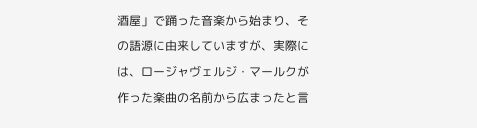酒屋」で踊った音楽から始まり、その語源に由来していますが、実際には、ロージャヴェルジ・マールクが作った楽曲の名前から広まったと言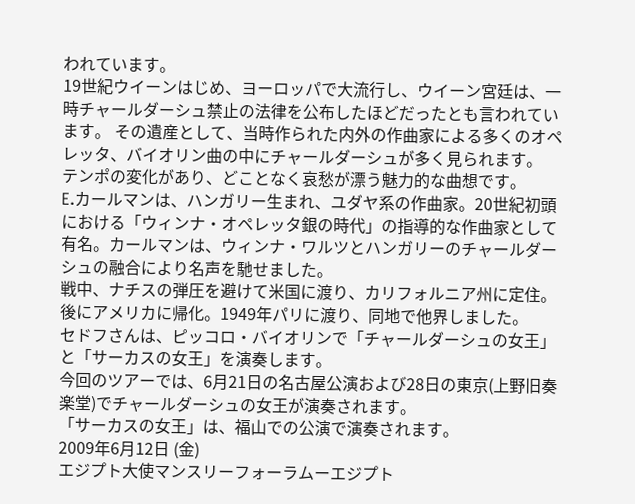われています。
19世紀ウイーンはじめ、ヨーロッパで大流行し、ウイーン宮廷は、一時チャールダーシュ禁止の法律を公布したほどだったとも言われています。 その遺産として、当時作られた内外の作曲家による多くのオペレッタ、バイオリン曲の中にチャールダーシュが多く見られます。
テンポの変化があり、どことなく哀愁が漂う魅力的な曲想です。
E.カールマンは、ハンガリー生まれ、ユダヤ系の作曲家。20世紀初頭における「ウィンナ・オペレッタ銀の時代」の指導的な作曲家として有名。カールマンは、ウィンナ・ワルツとハンガリーのチャールダーシュの融合により名声を馳せました。
戦中、ナチスの弾圧を避けて米国に渡り、カリフォルニア州に定住。後にアメリカに帰化。1949年パリに渡り、同地で他界しました。
セドフさんは、ピッコロ・バイオリンで「チャールダーシュの女王」と「サーカスの女王」を演奏します。
今回のツアーでは、6月21日の名古屋公演および28日の東京(上野旧奏楽堂)でチャールダーシュの女王が演奏されます。
「サーカスの女王」は、福山での公演で演奏されます。
2009年6月12日 (金)
エジプト大使マンスリーフォーラムーエジプト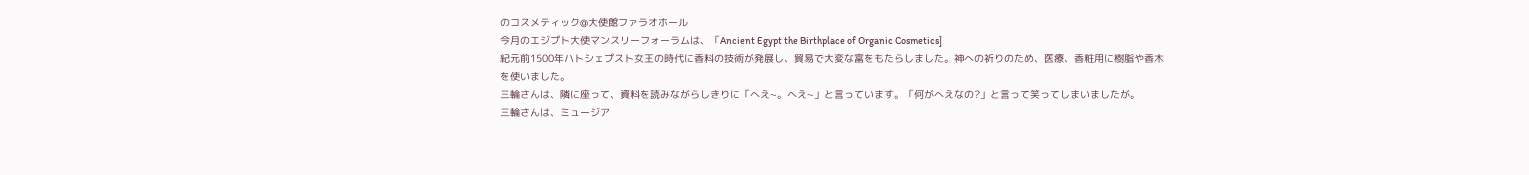のコスメティック@大使館ファラオホール
今月のエジプト大使マンスリーフォーラムは、「Ancient Egypt the Birthplace of Organic Cosmetics]
紀元前1500年ハトシェプスト女王の時代に香料の技術が発展し、貿易で大変な富をもたらしました。神への祈りのため、医療、香粧用に樹脂や香木を使いました。
三輪さんは、隣に座って、資料を読みながらしきりに「へえ~。へえ~」と言っています。「何がへえなの?」と言って笑ってしまいましたが。
三輪さんは、ミュージア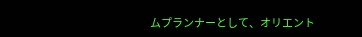ムプランナーとして、オリエント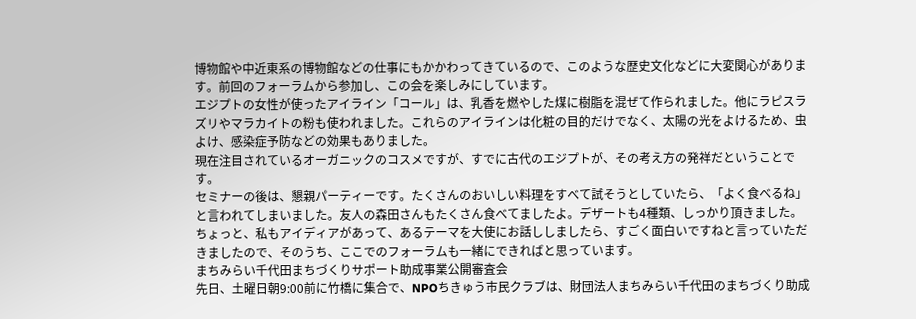博物館や中近東系の博物館などの仕事にもかかわってきているので、このような歴史文化などに大変関心があります。前回のフォーラムから参加し、この会を楽しみにしています。
エジプトの女性が使ったアイライン「コール」は、乳香を燃やした煤に樹脂を混ぜて作られました。他にラピスラズリやマラカイトの粉も使われました。これらのアイラインは化粧の目的だけでなく、太陽の光をよけるため、虫よけ、感染症予防などの効果もありました。
現在注目されているオーガニックのコスメですが、すでに古代のエジプトが、その考え方の発祥だということです。
セミナーの後は、懇親パーティーです。たくさんのおいしい料理をすべて試そうとしていたら、「よく食べるね」と言われてしまいました。友人の森田さんもたくさん食べてましたよ。デザートも4種類、しっかり頂きました。
ちょっと、私もアイディアがあって、あるテーマを大使にお話ししましたら、すごく面白いですねと言っていただきましたので、そのうち、ここでのフォーラムも一緒にできればと思っています。
まちみらい千代田まちづくりサポート助成事業公開審査会
先日、土曜日朝9:00前に竹橋に集合で、NPOちきゅう市民クラブは、財団法人まちみらい千代田のまちづくり助成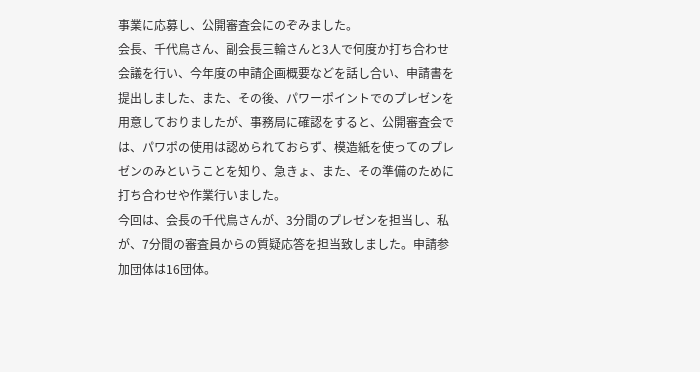事業に応募し、公開審査会にのぞみました。
会長、千代鳥さん、副会長三輪さんと3人で何度か打ち合わせ会議を行い、今年度の申請企画概要などを話し合い、申請書を提出しました、また、その後、パワーポイントでのプレゼンを用意しておりましたが、事務局に確認をすると、公開審査会では、パワポの使用は認められておらず、模造紙を使ってのプレゼンのみということを知り、急きょ、また、その準備のために打ち合わせや作業行いました。
今回は、会長の千代鳥さんが、3分間のプレゼンを担当し、私が、7分間の審査員からの質疑応答を担当致しました。申請参加団体は16団体。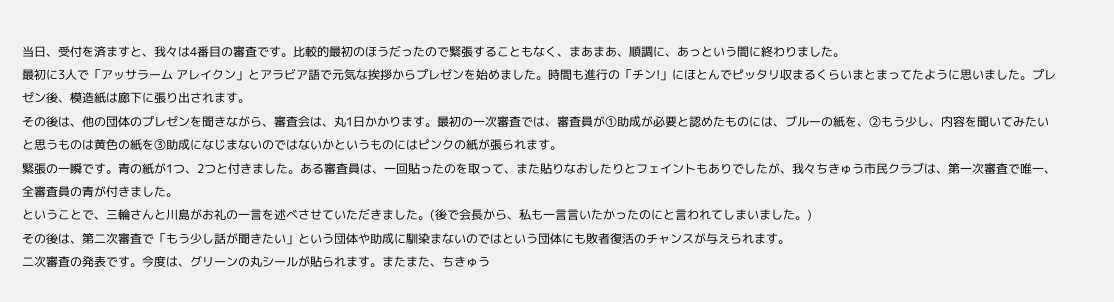当日、受付を済ますと、我々は4番目の審査です。比較的最初のほうだったので緊張することもなく、まあまあ、順調に、あっという間に終わりました。
最初に3人で「アッサラーム アレイクン」とアラビア語で元気な挨拶からプレゼンを始めました。時間も進行の「チン!」にほとんでピッタリ収まるくらいまとまってたように思いました。プレゼン後、模造紙は廊下に張り出されます。
その後は、他の団体のプレゼンを聞きながら、審査会は、丸1日かかります。最初の一次審査では、審査員が①助成が必要と認めたものには、ブルーの紙を、②もう少し、内容を聞いてみたいと思うものは黄色の紙を③助成になじまないのではないかというものにはピンクの紙が張られます。
緊張の一瞬です。青の紙が1つ、2つと付きました。ある審査員は、一回貼ったのを取って、また貼りなおしたりとフェイントもありでしたが、我々ちきゅう市民クラブは、第一次審査で唯一、全審査員の青が付きました。
ということで、三輪さんと川島がお礼の一言を述べさせていただきました。(後で会長から、私も一言言いたかったのにと言われてしまいました。)
その後は、第二次審査で「もう少し話が聞きたい」という団体や助成に馴染まないのではという団体にも敗者復活のチャンスが与えられます。
二次審査の発表です。今度は、グリーンの丸シールが貼られます。またまた、ちきゅう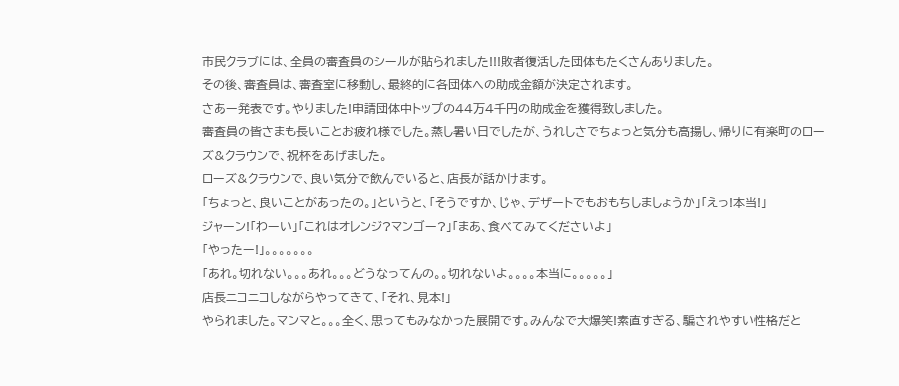市民クラブには、全員の審査員のシールが貼られました!!!敗者復活した団体もたくさんありました。
その後、審査員は、審査室に移動し、最終的に各団体への助成金額が決定されます。
さあー発表です。やりました!申請団体中トップの44万4千円の助成金を獲得致しました。
審査員の皆さまも長いことお疲れ様でした。蒸し暑い日でしたが、うれしさでちょっと気分も高揚し、帰りに有楽町のローズ&クラウンで、祝杯をあげました。
ローズ&クラウンで、良い気分で飲んでいると、店長が話かけます。
「ちょっと、良いことがあったの。」というと、「そうですか、じゃ、デザートでもおもちしましょうか」「えっ!本当!」
ジャーン!「わーい」「これはオレンジ?マンゴー?」「まあ、食べてみてくださいよ」
「やったー!」。。。。。。。
「あれ。切れない。。。あれ。。。どうなってんの。。切れないよ。。。。本当に。。。。。」
店長ニコニコしながらやってきて、「それ、見本!」
やられました。マンマと。。。全く、思ってもみなかった展開です。みんなで大爆笑!素直すぎる、騙されやすい性格だと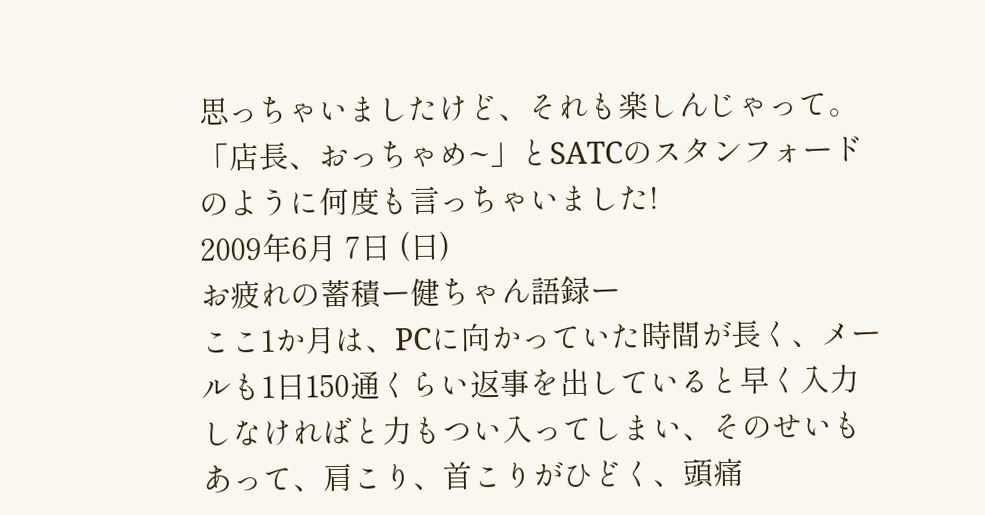思っちゃいましたけど、それも楽しんじゃって。「店長、おっちゃめ~」とSATCのスタンフォードのように何度も言っちゃいました!
2009年6月 7日 (日)
お疲れの蓄積ー健ちゃん語録ー
ここ1か月は、PCに向かっていた時間が長く、メールも1日150通くらい返事を出していると早く入力しなければと力もつい入ってしまい、そのせいもあって、肩こり、首こりがひどく、頭痛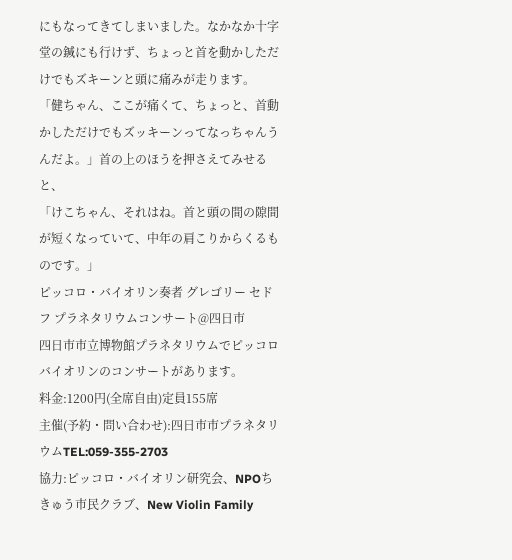にもなってきてしまいました。なかなか十字堂の鍼にも行けず、ちょっと首を動かしただけでもズキーンと頭に痛みが走ります。
「健ちゃん、ここが痛くて、ちょっと、首動かしただけでもズッキーンってなっちゃんうんだよ。」首の上のほうを押さえてみせると、
「けこちゃん、それはね。首と頭の間の隙間が短くなっていて、中年の肩こりからくるものです。」
ピッコロ・バイオリン奏者 グレゴリー セドフ プラネタリウムコンサート@四日市
四日市市立博物館プラネタリウムでピッコロバイオリンのコンサートがあります。
料金:1200円(全席自由)定員155席
主催(予約・問い合わせ):四日市市プラネタリウムTEL:059-355-2703
協力:ピッコロ・バイオリン研究会、NPOちきゅう市民クラブ、New Violin Family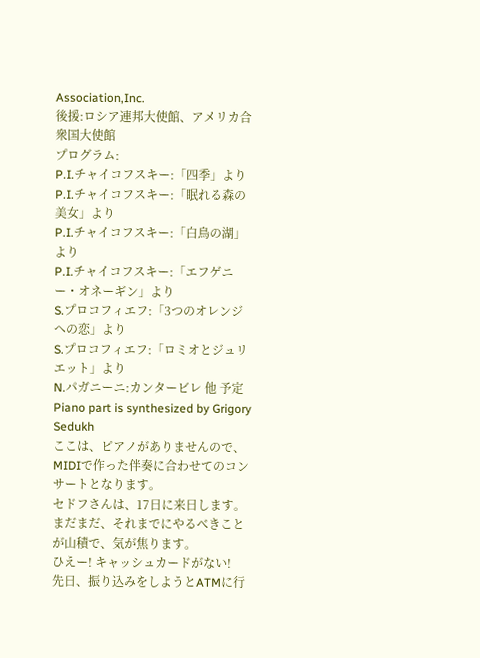Association,Inc.
後援:ロシア連邦大使館、アメリカ合衆国大使館
プログラム:
P.I.チャイコフスキー:「四季」より
P.I.チャイコフスキー:「眠れる森の美女」より
P.I.チャイコフスキー:「白鳥の湖」より
P.I.チャイコフスキー:「エフゲニー・オネーギン」より
S.プロコフィエフ:「3つのオレンジへの恋」より
S.プロコフィエフ:「ロミオとジュリエット」より
N.パガニーニ:カンタービレ 他 予定
Piano part is synthesized by Grigory Sedukh
ここは、ピアノがありませんので、MIDIで作った伴奏に合わせてのコンサートとなります。
セドフさんは、17日に来日します。まだまだ、それまでにやるべきことが山積で、気が焦ります。
ひえー! キャッシュカードがない!
先日、振り込みをしようとATMに行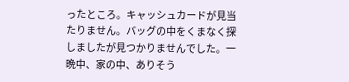ったところ。キャッシュカードが見当たりません。バッグの中をくまなく探しましたが見つかりませんでした。一晩中、家の中、ありそう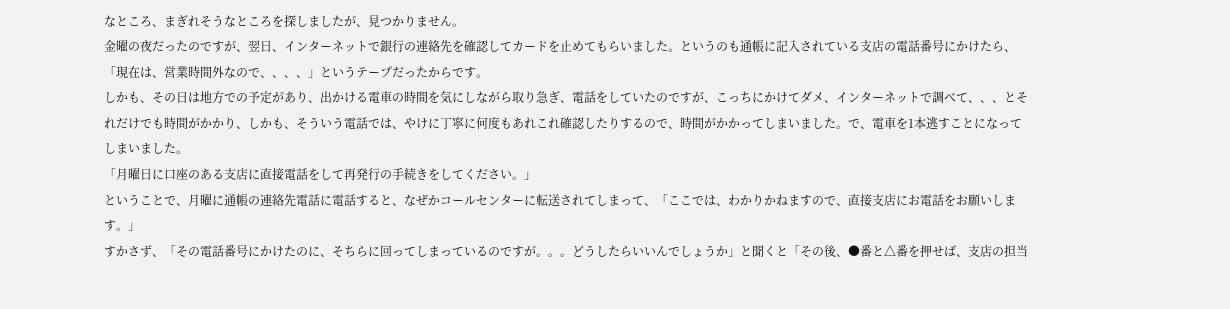なところ、まぎれそうなところを探しましたが、見つかりません。
金曜の夜だったのですが、翌日、インターネットで銀行の連絡先を確認してカードを止めてもらいました。というのも通帳に記入されている支店の電話番号にかけたら、「現在は、営業時間外なので、、、、」というテープだったからです。
しかも、その日は地方での予定があり、出かける電車の時間を気にしながら取り急ぎ、電話をしていたのですが、こっちにかけてダメ、インターネットで調べて、、、とそれだけでも時間がかかり、しかも、そういう電話では、やけに丁寧に何度もあれこれ確認したりするので、時間がかかってしまいました。で、電車を1本逃すことになってしまいました。
「月曜日に口座のある支店に直接電話をして再発行の手続きをしてください。」
ということで、月曜に通帳の連絡先電話に電話すると、なぜかコールセンターに転送されてしまって、「ここでは、わかりかねますので、直接支店にお電話をお願いします。」
すかさず、「その電話番号にかけたのに、そちらに回ってしまっているのですが。。。どうしたらいいんでしょうか」と聞くと「その後、●番と△番を押せば、支店の担当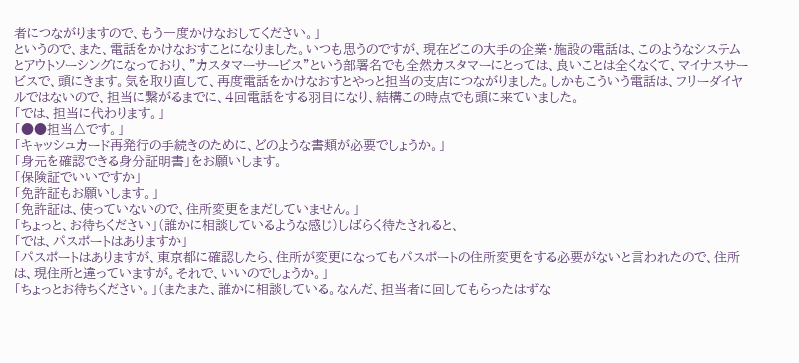者につながりますので、もう一度かけなおしてください。」
というので、また、電話をかけなおすことになりました。いつも思うのですが、現在どこの大手の企業・施設の電話は、このようなシステムとアウトソーシングになっており、”カスタマーサービス”という部署名でも全然カスタマーにとっては、良いことは全くなくて、マイナスサービスで、頭にきます。気を取り直して、再度電話をかけなおすとやっと担当の支店につながりました。しかもこういう電話は、フリーダイヤルではないので、担当に繋がるまでに、4回電話をする羽目になり、結構この時点でも頭に来ていました。
「では、担当に代わります。」
「●●担当△です。」
「キャッシュカード再発行の手続きのために、どのような書類が必要でしょうか。」
「身元を確認できる身分証明書」をお願いします。
「保険証でいいですか」
「免許証もお願いします。」
「免許証は、使っていないので、住所変更をまだしていません。」
「ちょっと、お待ちください」(誰かに相談しているような感じ)しばらく待たされると、
「では、パスポートはありますか」
「パスポートはありますが、東京都に確認したら、住所が変更になってもパスポートの住所変更をする必要がないと言われたので、住所は、現住所と違っていますが。それで、いいのでしょうか。」
「ちょっとお待ちください。」(またまた、誰かに相談している。なんだ、担当者に回してもらったはずな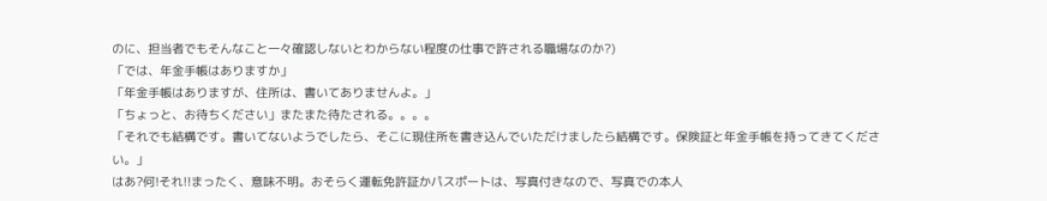のに、担当者でもそんなこと一々確認しないとわからない程度の仕事で許される職場なのか?)
「では、年金手帳はありますか」
「年金手帳はありますが、住所は、書いてありませんよ。」
「ちょっと、お待ちください」またまた待たされる。。。。
「それでも結構です。書いてないようでしたら、そこに現住所を書き込んでいただけましたら結構です。保険証と年金手帳を持ってきてください。」
はあ?何!それ!!まったく、意味不明。おそらく運転免許証かパスポートは、写真付きなので、写真での本人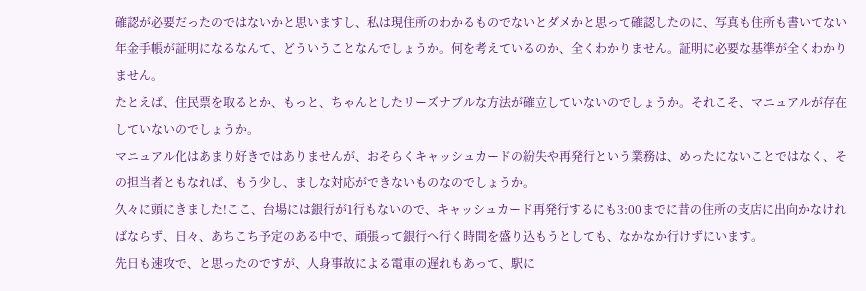確認が必要だったのではないかと思いますし、私は現住所のわかるものでないとダメかと思って確認したのに、写真も住所も書いてない年金手帳が証明になるなんて、どういうことなんでしょうか。何を考えているのか、全くわかりません。証明に必要な基準が全くわかりません。
たとえば、住民票を取るとか、もっと、ちゃんとしたリーズナブルな方法が確立していないのでしょうか。それこそ、マニュアルが存在していないのでしょうか。
マニュアル化はあまり好きではありませんが、おそらくキャッシュカードの紛失や再発行という業務は、めったにないことではなく、その担当者ともなれば、もう少し、ましな対応ができないものなのでしょうか。
久々に頭にきました!ここ、台場には銀行が1行もないので、キャッシュカード再発行するにも3:00までに昔の住所の支店に出向かなければならず、日々、あちこち予定のある中で、頑張って銀行へ行く時間を盛り込もうとしても、なかなか行けずにいます。
先日も速攻で、と思ったのですが、人身事故による電車の遅れもあって、駅に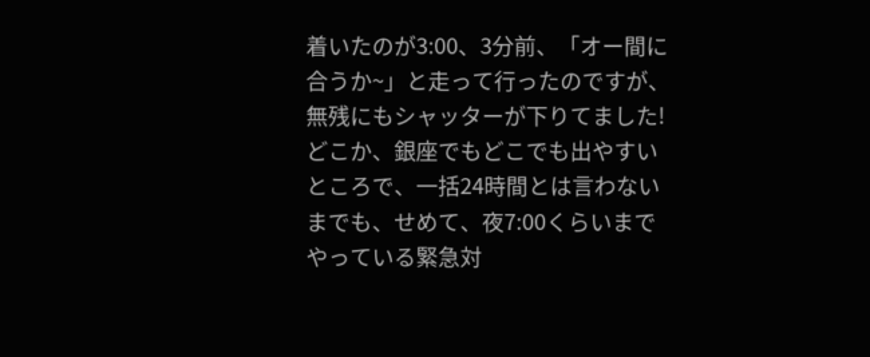着いたのが3:00、3分前、「オー間に合うか~」と走って行ったのですが、無残にもシャッターが下りてました!どこか、銀座でもどこでも出やすいところで、一括24時間とは言わないまでも、せめて、夜7:00くらいまでやっている緊急対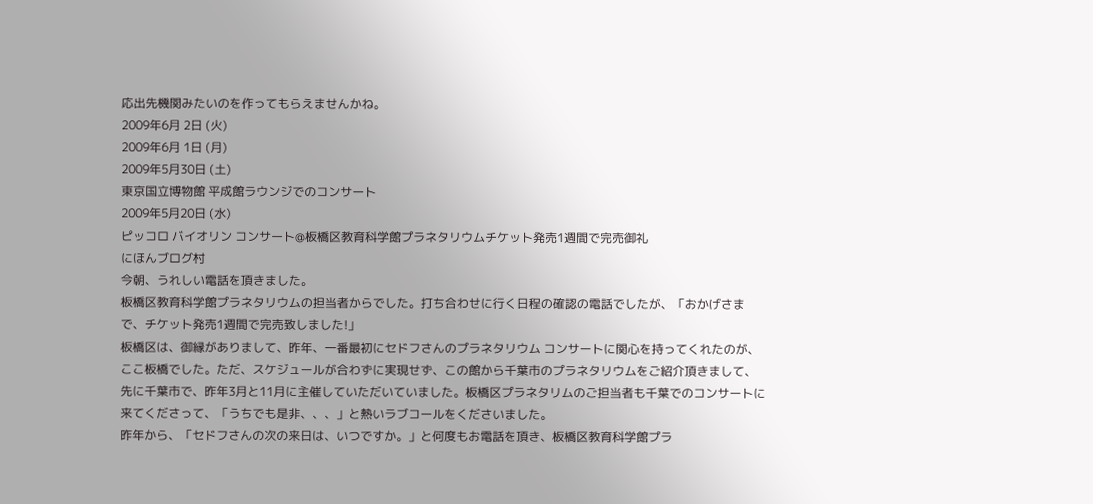応出先機関みたいのを作ってもらえませんかね。
2009年6月 2日 (火)
2009年6月 1日 (月)
2009年5月30日 (土)
東京国立博物館 平成館ラウンジでのコンサート
2009年5月20日 (水)
ピッコロ バイオリン コンサート@板橋区教育科学館プラネタリウムチケット発売1週間で完売御礼
にほんブログ村
今朝、うれしい電話を頂きました。
板橋区教育科学館プラネタリウムの担当者からでした。打ち合わせに行く日程の確認の電話でしたが、「おかげさまで、チケット発売1週間で完売致しました!」
板橋区は、御縁がありまして、昨年、一番最初にセドフさんのプラネタリウム コンサートに関心を持ってくれたのが、ここ板橋でした。ただ、スケジュールが合わずに実現せず、この館から千葉市のプラネタリウムをご紹介頂きまして、先に千葉市で、昨年3月と11月に主催していただいていました。板橋区プラネタリムのご担当者も千葉でのコンサートに来てくださって、「うちでも是非、、、」と熱いラブコールをくださいました。
昨年から、「セドフさんの次の来日は、いつですか。」と何度もお電話を頂き、板橋区教育科学館プラ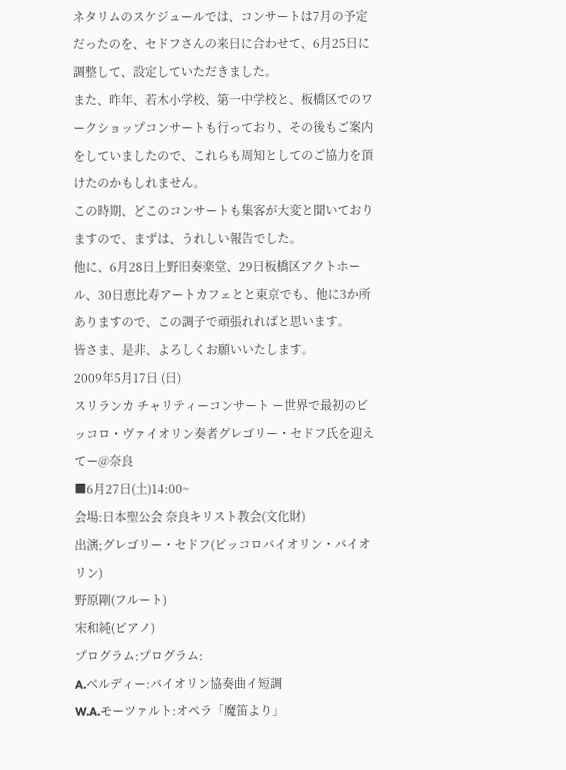ネタリムのスケジュールでは、コンサートは7月の予定だったのを、セドフさんの来日に合わせて、6月25日に調整して、設定していただきました。
また、昨年、若木小学校、第一中学校と、板橋区でのワークショップコンサートも行っており、その後もご案内をしていましたので、これらも周知としてのご協力を頂けたのかもしれません。
この時期、どこのコンサートも集客が大変と聞いておりますので、まずは、うれしい報告でした。
他に、6月28日上野旧奏楽堂、29日板橋区アクトホール、30日恵比寿アートカフェとと東京でも、他に3か所ありますので、この調子で頑張れればと思います。
皆さま、是非、よろしくお願いいたします。
2009年5月17日 (日)
スリランカ チャリティーコンサート ー世界で最初のピッコロ・ヴァイオリン奏者グレゴリー・セドフ氏を迎えてー@奈良
■6月27日(土)14:00~
会場:日本聖公会 奈良キリスト教会(文化財)
出演;グレゴリー・セドフ(ピッコロバイオリン・バイオリン)
野原剛(フルート)
宋和純(ピアノ)
プログラム:プログラム:
A.ベルディー:バイオリン協奏曲イ短調
W.A.モーツァルト:オペラ「魔笛より」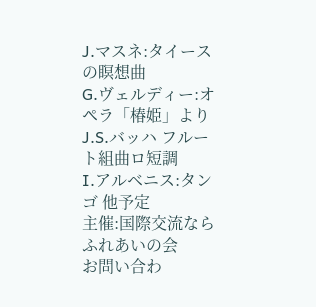J.マスネ:タイースの瞑想曲
G.ヴェルディー:オペラ「椿姫」より
J.S.バッハ フルート組曲ロ短調
I.アルベニス:タンゴ 他予定
主催:国際交流ならふれあいの会
お問い合わ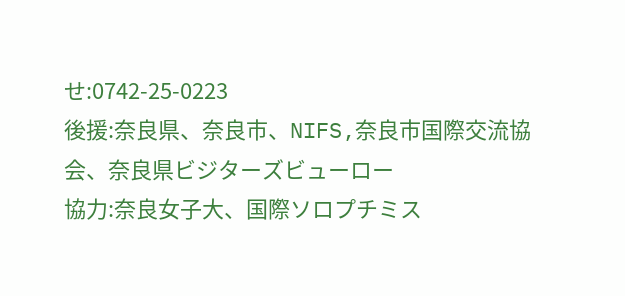せ:0742-25-0223
後援:奈良県、奈良市、NIFS,奈良市国際交流協会、奈良県ビジターズビューロー
協力:奈良女子大、国際ソロプチミス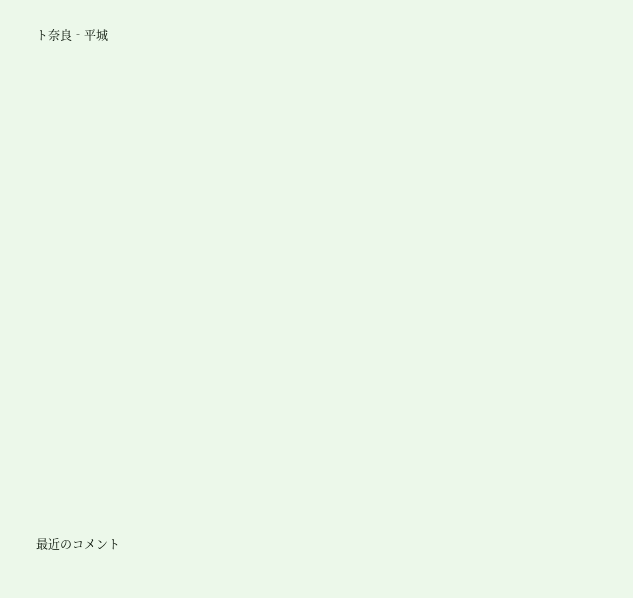ト奈良‐平城


















最近のコメント